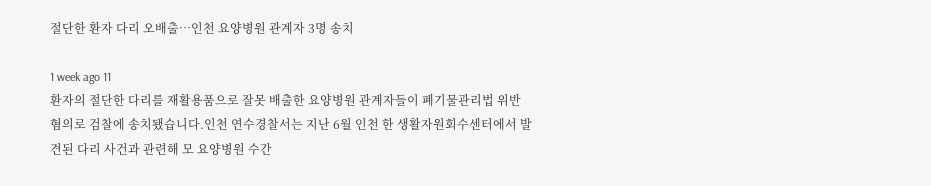절단한 환자 다리 오배출…인천 요양병원 관계자 3명 송치

1 week ago 11
환자의 절단한 다리를 재활용품으로 잘못 배출한 요양병원 관계자들이 폐기물관리법 위반 혐의로 검찰에 송치됐습니다.인천 연수경찰서는 지난 6월 인천 한 생활자원회수센터에서 발견된 다리 사건과 관련해 모 요양병원 수간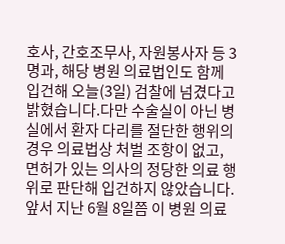호사, 간호조무사, 자원봉사자 등 3명과, 해당 병원 의료법인도 함께 입건해 오늘(3일) 검찰에 넘겼다고 밝혔습니다.다만 수술실이 아닌 병실에서 환자 다리를 절단한 행위의 경우 의료법상 처벌 조항이 없고, 면허가 있는 의사의 정당한 의료 행위로 판단해 입건하지 않았습니다.앞서 지난 6월 8일쯤 이 병원 의료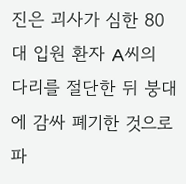진은 괴사가 심한 80대 입원 환자 A씨의 다리를 절단한 뒤 붕대에 감싸 폐기한 것으로 파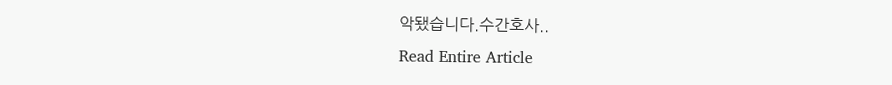악됐습니다.수간호사..
Read Entire Article